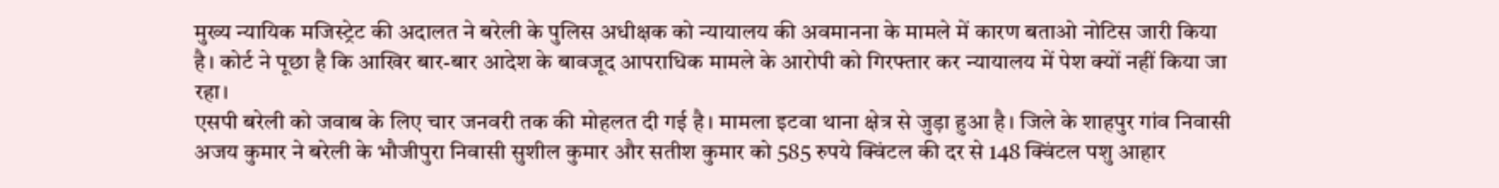मुख्य न्यायिक मजिस्ट्रेट की अदालत ने बरेली के पुलिस अधीक्षक को न्यायालय की अवमानना के मामले में कारण बताओ नोटिस जारी किया है। कोर्ट ने पूछा है कि आखिर बार-बार आदेश के बावजूद आपराधिक मामले के आरोपी को गिरफ्तार कर न्यायालय में पेश क्यों नहीं किया जा रहा।
एसपी बरेली को जवाब के लिए चार जनवरी तक की मोहलत दी गई है। मामला इटवा थाना क्षेत्र से जुड़ा हुआ है। जिले के शाहपुर गांव निवासी अजय कुमार ने बरेली के भौजीपुरा निवासी सुशील कुमार और सतीश कुमार को 585 रुपये क्विंटल की दर से 148 क्विंटल पशु आहार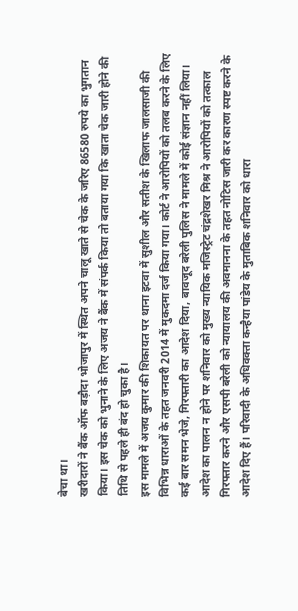बेचा था।
खरीदारों ने बैंक ऑफ बड़ौदा भोजापुर में स्थित अपने चालू खाते से चेक के जरिए 86580 रुपये का भुगतान किया। इस चेक को भुनाने के लिए अजय ने बैंक में संपर्क किया तो बताया गया कि खाता चेक जारी होने की तिथि से पहले ही बंद हो चुका है।
इस मामले में अजय कुमार की शिकायत पर थाना इटवा में सुशील और सतीश के खिलाफ जालसाजी की विभिन्न धाराओं के तहत जनवरी 2014 में मुकदमा दर्ज किया गया। कोर्ट ने आरोपियों को तलब करने के लिए कई बार समन भेजे, गिरफ्तारी का आदेश दिया, बावजूद बरेली पुलिस ने मामले में कोई संज्ञान नहीं लिया।
आदेश का पालन न होने पर शनिवार को मुख्य न्यायिक मजिस्ट्रेट चंद्रशेखर मिश्र ने आरोपियों को तत्काल गिरफ्तार करने और एसपी बरेली को न्यायालय की अवमानना के तहत नोटिस जारी कर कारण स्पष्ट करने के आदेश दिए हैं। परिवादी के अधिवक्ता कन्हैया पांडेय के मुताबिक शनिवार को धारा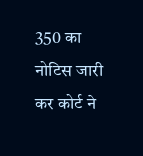350 का नोटिस जारी कर कोर्ट ने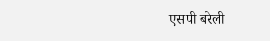एसपी बरेली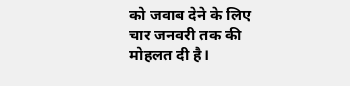को जवाब देने के लिए चार जनवरी तक की मोहलत दी है।